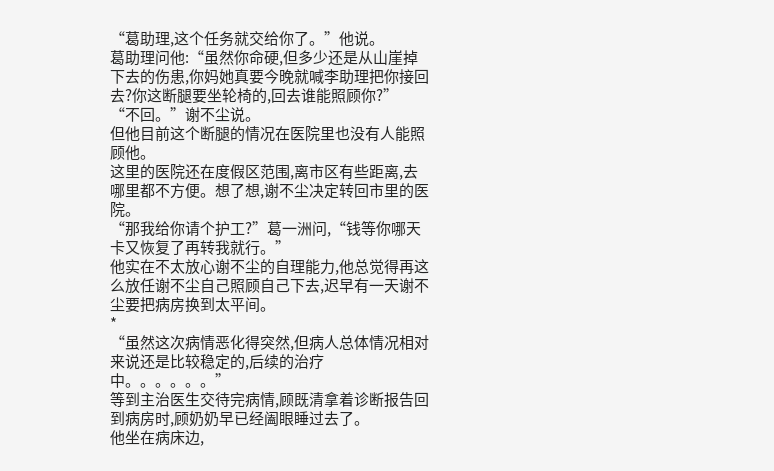“葛助理,这个任务就交给你了。”他说。
葛助理问他:“虽然你命硬,但多少还是从山崖掉下去的伤患,你妈她真要今晚就喊李助理把你接回去?你这断腿要坐轮椅的,回去谁能照顾你?”
“不回。”谢不尘说。
但他目前这个断腿的情况在医院里也没有人能照顾他。
这里的医院还在度假区范围,离市区有些距离,去哪里都不方便。想了想,谢不尘决定转回市里的医院。
“那我给你请个护工?”葛一洲问,“钱等你哪天卡又恢复了再转我就行。”
他实在不太放心谢不尘的自理能力,他总觉得再这么放任谢不尘自己照顾自己下去,迟早有一天谢不尘要把病房换到太平间。
*
“虽然这次病情恶化得突然,但病人总体情况相对来说还是比较稳定的,后续的治疗中。。。。。。”
等到主治医生交待完病情,顾既清拿着诊断报告回到病房时,顾奶奶早已经阖眼睡过去了。
他坐在病床边,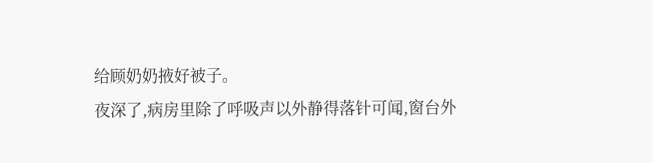给顾奶奶掖好被子。
夜深了,病房里除了呼吸声以外静得落针可闻,窗台外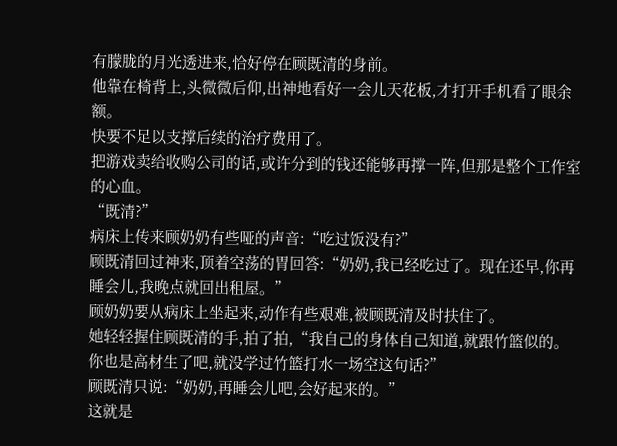有朦胧的月光透进来,恰好停在顾既清的身前。
他靠在椅背上,头微微后仰,出神地看好一会儿天花板,才打开手机看了眼余额。
快要不足以支撑后续的治疗费用了。
把游戏卖给收购公司的话,或许分到的钱还能够再撑一阵,但那是整个工作室的心血。
“既清?”
病床上传来顾奶奶有些哑的声音:“吃过饭没有?”
顾既清回过神来,顶着空荡的胃回答:“奶奶,我已经吃过了。现在还早,你再睡会儿,我晚点就回出租屋。”
顾奶奶要从病床上坐起来,动作有些艰难,被顾既清及时扶住了。
她轻轻握住顾既清的手,拍了拍,“我自己的身体自己知道,就跟竹篮似的。你也是高材生了吧,就没学过竹篮打水一场空这句话?”
顾既清只说:“奶奶,再睡会儿吧,会好起来的。”
这就是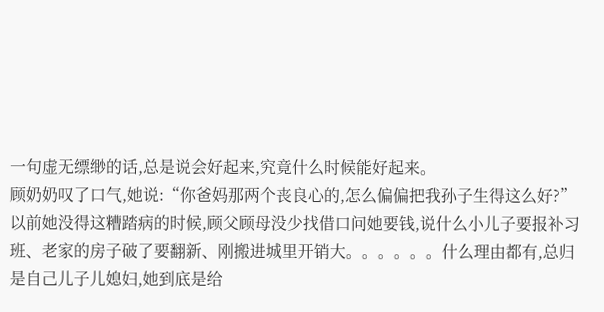一句虚无缥缈的话,总是说会好起来,究竟什么时候能好起来。
顾奶奶叹了口气,她说:“你爸妈那两个丧良心的,怎么偏偏把我孙子生得这么好?”
以前她没得这糟踏病的时候,顾父顾母没少找借口问她要钱,说什么小儿子要报补习班、老家的房子破了要翻新、刚搬进城里开销大。。。。。。什么理由都有,总归是自己儿子儿媳妇,她到底是给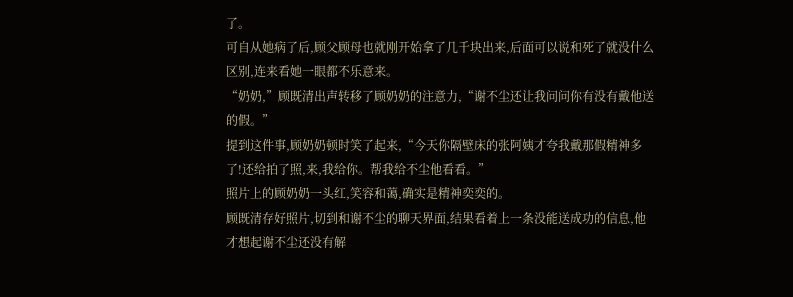了。
可自从她病了后,顾父顾母也就刚开始拿了几千块出来,后面可以说和死了就没什么区别,连来看她一眼都不乐意来。
“奶奶,”顾既清出声转移了顾奶奶的注意力,“谢不尘还让我问问你有没有戴他送的假。”
提到这件事,顾奶奶顿时笑了起来,“今天你隔壁床的张阿姨才夸我戴那假精神多了!还给拍了照,来,我给你。帮我给不尘他看看。”
照片上的顾奶奶一头红,笑容和蔼,确实是精神奕奕的。
顾既清存好照片,切到和谢不尘的聊天界面,结果看着上一条没能送成功的信息,他才想起谢不尘还没有解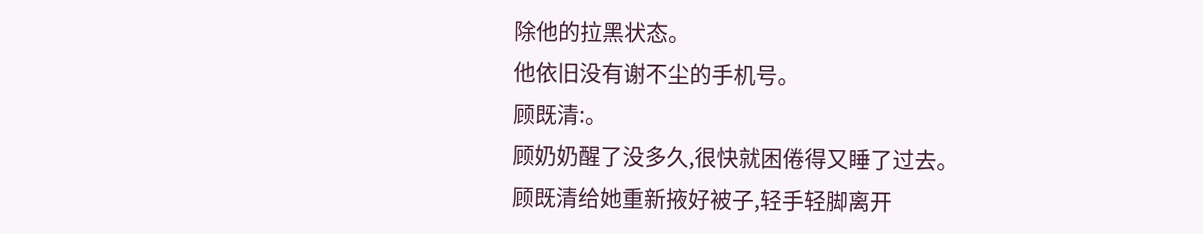除他的拉黑状态。
他依旧没有谢不尘的手机号。
顾既清:。
顾奶奶醒了没多久,很快就困倦得又睡了过去。
顾既清给她重新掖好被子,轻手轻脚离开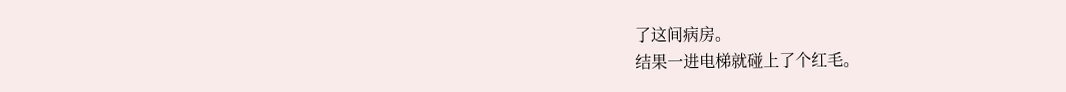了这间病房。
结果一进电梯就碰上了个红毛。